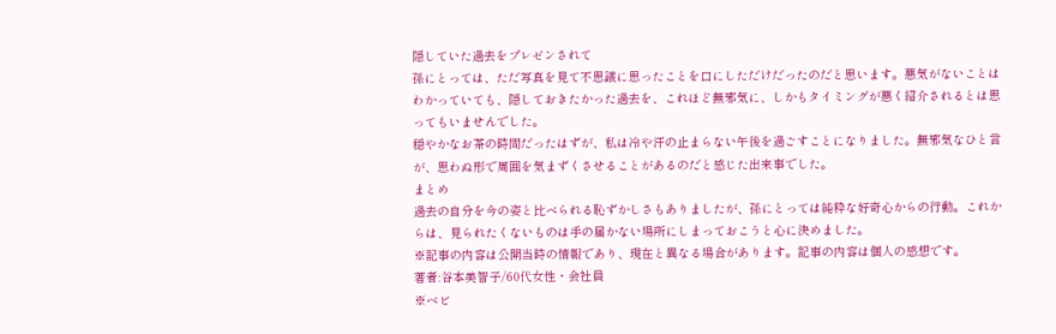隠していた過去をプレゼンされて
孫にとっては、ただ写真を見て不思議に思ったことを口にしただけだったのだと思います。悪気がないことはわかっていても、隠しておきたかった過去を、これほど無邪気に、しかもタイミングが悪く紹介されるとは思ってもいませんでした。
穏やかなお茶の時間だったはずが、私は冷や汗の止まらない午後を過ごすことになりました。無邪気なひと言が、思わぬ形で周囲を気まずくさせることがあるのだと感じた出来事でした。
まとめ
過去の自分を今の姿と比べられる恥ずかしさもありましたが、孫にとっては純粋な好奇心からの行動。これからは、見られたくないものは手の届かない場所にしまっておこうと心に決めました。
※記事の内容は公開当時の情報であり、現在と異なる場合があります。記事の内容は個人の感想です。
著者:谷本美智子/60代女性・会社員
※ベビ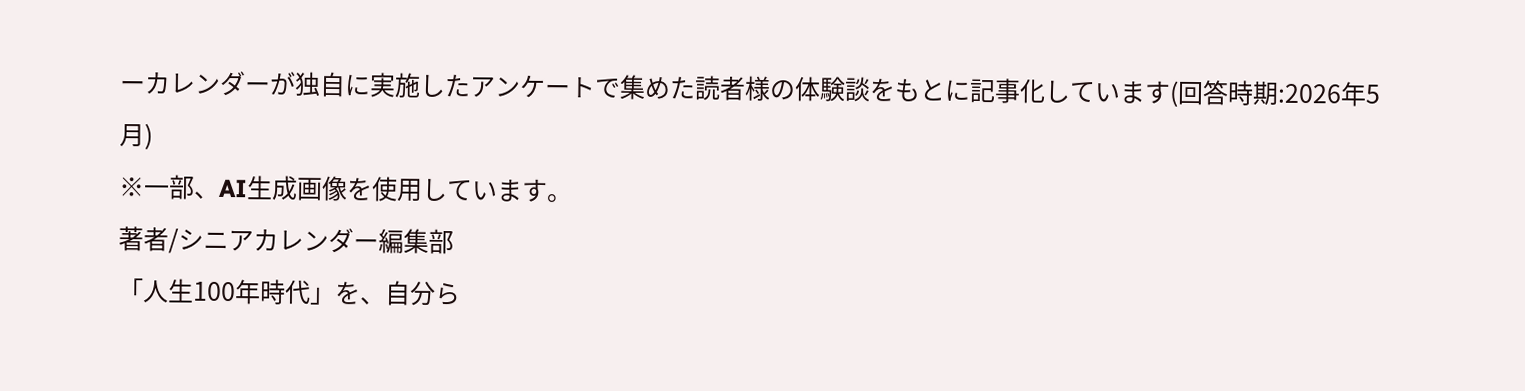ーカレンダーが独自に実施したアンケートで集めた読者様の体験談をもとに記事化しています(回答時期:2026年5月)
※一部、AI生成画像を使用しています。
著者/シニアカレンダー編集部
「人生100年時代」を、自分ら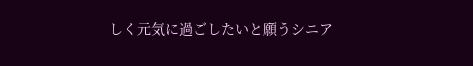しく元気に過ごしたいと願うシニア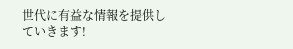世代に有益な情報を提供していきます!